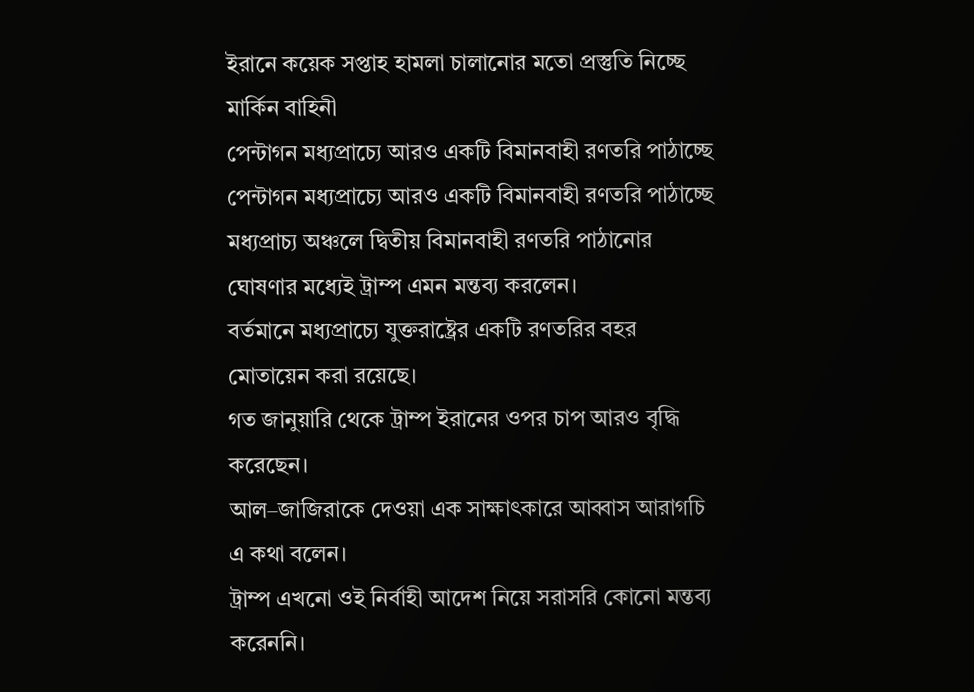ইরানে কয়েক সপ্তাহ হামলা চালানোর মতো প্রস্তুতি নিচ্ছে মার্কিন বাহিনী
পেন্টাগন মধ্যপ্রাচ্যে আরও একটি বিমানবাহী রণতরি পাঠাচ্ছে
পেন্টাগন মধ্যপ্রাচ্যে আরও একটি বিমানবাহী রণতরি পাঠাচ্ছে
মধ্যপ্রাচ্য অঞ্চলে দ্বিতীয় বিমানবাহী রণতরি পাঠানোর ঘোষণার মধ্যেই ট্রাম্প এমন মন্তব্য করলেন।
বর্তমানে মধ্যপ্রাচ্যে যুক্তরাষ্ট্রের একটি রণতরির বহর মোতায়েন করা রয়েছে।
গত জানুয়ারি থেকে ট্রাম্প ইরানের ওপর চাপ আরও বৃদ্ধি করেছেন।
আল–জাজিরাকে দেওয়া এক সাক্ষাৎকারে আব্বাস আরাগচি এ কথা বলেন।
ট্রাম্প এখনো ওই নির্বাহী আদেশ নিয়ে সরাসরি কোনো মন্তব্য করেননি।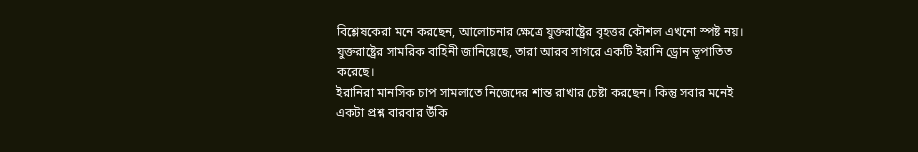বিশ্লেষকেরা মনে করছেন, আলোচনার ক্ষেত্রে যুক্তরাষ্ট্রের বৃহত্তর কৌশল এখনো স্পষ্ট নয়।
যুক্তরাষ্ট্রের সামরিক বাহিনী জানিয়েছে, তারা আরব সাগরে একটি ইরানি ড্রোন ভূপাতিত করেছে।
ইরানিরা মানসিক চাপ সামলাতে নিজেদের শান্ত রাখার চেষ্টা করছেন। কিন্তু সবার মনেই একটা প্রশ্ন বারবার উঁকি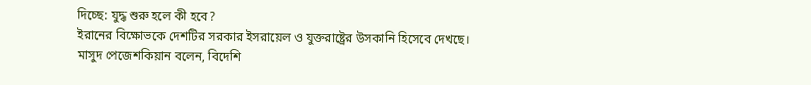দিচ্ছে: যুদ্ধ শুরু হলে কী হবে?
ইরানের বিক্ষোভকে দেশটির সরকার ইসরায়েল ও যুক্তরাষ্ট্রের উসকানি হিসেবে দেখছে।
মাসুদ পেজেশকিয়ান বলেন, বিদেশি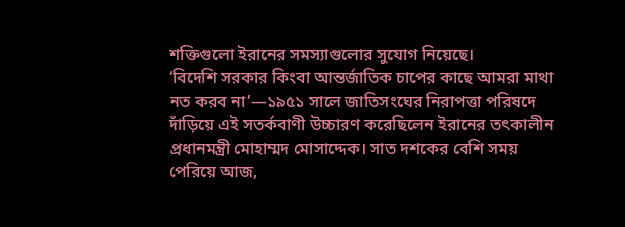শক্তিগুলো ইরানের সমস্যাগুলোর সুযোগ নিয়েছে।
‘বিদেশি সরকার কিংবা আন্তর্জাতিক চাপের কাছে আমরা মাথা নত করব না’—১৯৫১ সালে জাতিসংঘের নিরাপত্তা পরিষদে দাঁড়িয়ে এই সতর্কবাণী উচ্চারণ করেছিলেন ইরানের তৎকালীন প্রধানমন্ত্রী মোহাম্মদ মোসাদ্দেক। সাত দশকের বেশি সময় পেরিয়ে আজ,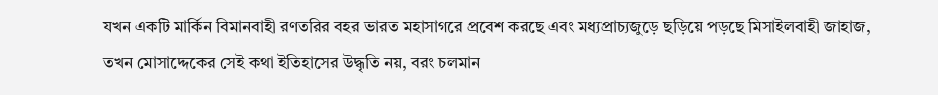যখন একটি মার্কিন বিমানবাহী রণতরির বহর ভারত মহাসাগরে প্রবেশ করছে এবং মধ্যপ্রাচ্যজুড়ে ছড়িয়ে পড়ছে মিসাইলবাহী জাহাজ, তখন মোসাদ্দেকের সেই কথা ইতিহাসের উদ্ধৃতি নয়, বরং চলমান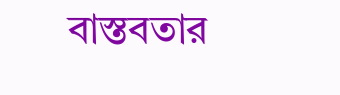বাস্তবতার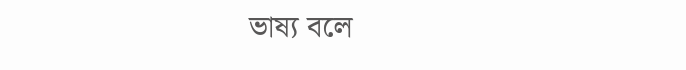ভাষ্য বলে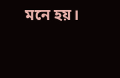মনে হয়।